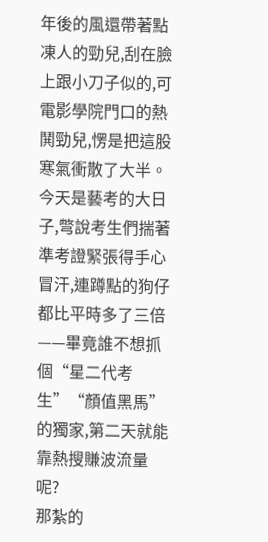年後的風還帶著點凍人的勁兒,刮在臉上跟小刀子似的,可電影學院門口的熱鬨勁兒,愣是把這股寒氣衝散了大半。今天是藝考的大日子,彆說考生們揣著準考證緊張得手心冒汗,連蹲點的狗仔都比平時多了三倍——畢竟誰不想抓個“星二代考生”“顏值黑馬”的獨家,第二天就能靠熱搜賺波流量呢?
那紮的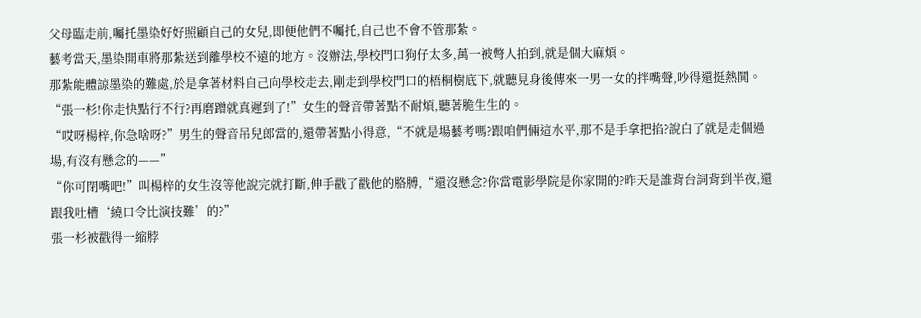父母臨走前,囑托墨染好好照顧自己的女兒,即便他們不囑托,自己也不會不管那紮。
藝考當天,墨染開車將那紮送到離學校不遠的地方。沒辦法,學校門口狗仔太多,萬一被彆人拍到,就是個大麻煩。
那紮能體諒墨染的難處,於是拿著材料自己向學校走去,剛走到學校門口的梧桐樹底下,就聽見身後傳來一男一女的拌嘴聲,吵得還挺熱鬨。
“張一杉!你走快點行不行?再磨蹭就真遲到了!”女生的聲音帶著點不耐煩,聽著脆生生的。
“哎呀楊梓,你急啥呀?”男生的聲音吊兒郎當的,還帶著點小得意,“不就是場藝考嗎?跟咱們倆這水平,那不是手拿把掐?說白了就是走個過場,有沒有懸念的——”
“你可閉嘴吧!”叫楊梓的女生沒等他說完就打斷,伸手戳了戳他的胳膊,“還沒懸念?你當電影學院是你家開的?昨天是誰背台詞背到半夜,還跟我吐槽‘繞口令比演技難’的?”
張一杉被戳得一縮脖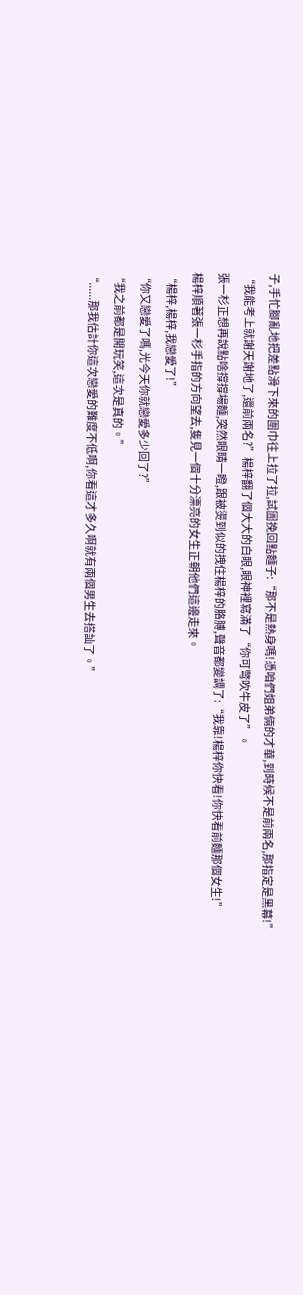子,手忙腳亂地把差點滑下來的圍巾往上拉了拉,試圖挽回點麵子:“那不是熱身嗎!憑咱們姐弟倆的才華,到時候不是前兩名,那指定是黑幕!”
“我能考上就謝天謝地了,還前兩名?”楊梓翻了個大大的白眼,眼神裡寫滿了“你可彆吹牛皮了”。
張一杉正想再說點啥撐撐場麵,突然眼睛一瞪,跟被燙到似的拽住楊梓的胳膊,聲音都變調了:“我靠!楊梓你快看!你快看前麵那個女生!”
楊梓順著張一杉手指的方向望去,隻見一個十分漂亮的女生正朝他們這邊走來。
“楊梓,楊梓,我戀愛了!”
“你又戀愛了嗎,光今天你就戀愛多少回了?”
“我之前都是開玩笑,這次是真的。”
“......那我估計你這次戀愛的難度不低啊,你看這才多久啊就有兩個男生去搭訕了。”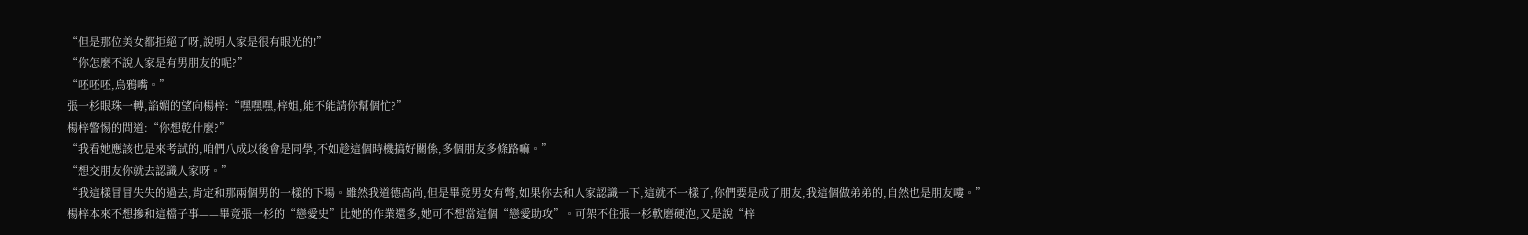“但是那位美女都拒絕了呀,說明人家是很有眼光的!”
“你怎麼不說人家是有男朋友的呢?”
“呸呸呸,烏鴉嘴。”
張一杉眼珠一轉,諂媚的望向楊梓:“嘿嘿嘿,梓姐,能不能請你幫個忙?”
楊梓警惕的問道:“你想乾什麼?”
“我看她應該也是來考試的,咱們八成以後會是同學,不如趁這個時機搞好關係,多個朋友多條路嘛。”
“想交朋友你就去認識人家呀。”
“我這樣冒冒失失的過去,肯定和那兩個男的一樣的下場。雖然我道德高尚,但是畢竟男女有彆,如果你去和人家認識一下,這就不一樣了,你們要是成了朋友,我這個做弟弟的,自然也是朋友嘍。”
楊梓本來不想摻和這檔子事——畢竟張一杉的“戀愛史”比她的作業還多,她可不想當這個“戀愛助攻”。可架不住張一杉軟磨硬泡,又是說“梓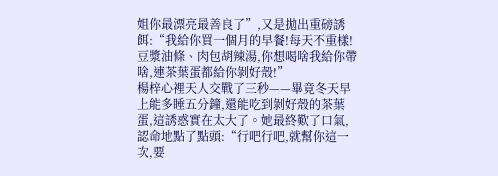姐你最漂亮最善良了”,又是拋出重磅誘餌:“我給你買一個月的早餐!每天不重樣!豆漿油條、肉包胡辣湯,你想喝啥我給你帶啥,連茶葉蛋都給你剝好殼!”
楊梓心裡天人交戰了三秒——畢竟冬天早上能多睡五分鐘,還能吃到剝好殼的茶葉蛋,這誘惑實在太大了。她最終歎了口氣,認命地點了點頭:“行吧行吧,就幫你這一次,要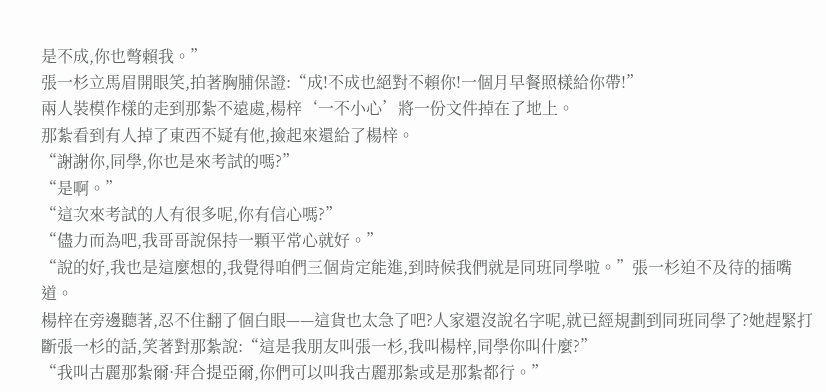是不成,你也彆賴我。”
張一杉立馬眉開眼笑,拍著胸脯保證:“成!不成也絕對不賴你!一個月早餐照樣給你帶!”
兩人裝模作樣的走到那紮不遠處,楊梓‘一不小心’將一份文件掉在了地上。
那紮看到有人掉了東西不疑有他,撿起來還給了楊梓。
“謝謝你,同學,你也是來考試的嗎?”
“是啊。”
“這次來考試的人有很多呢,你有信心嗎?”
“儘力而為吧,我哥哥說保持一顆平常心就好。”
“說的好,我也是這麼想的,我覺得咱們三個肯定能進,到時候我們就是同班同學啦。”張一杉迫不及待的插嘴道。
楊梓在旁邊聽著,忍不住翻了個白眼——這貨也太急了吧?人家還沒說名字呢,就已經規劃到同班同學了?她趕緊打斷張一杉的話,笑著對那紮說:“這是我朋友叫張一杉,我叫楊梓,同學你叫什麼?”
“我叫古麗那紮爾·拜合提亞爾,你們可以叫我古麗那紮或是那紮都行。”